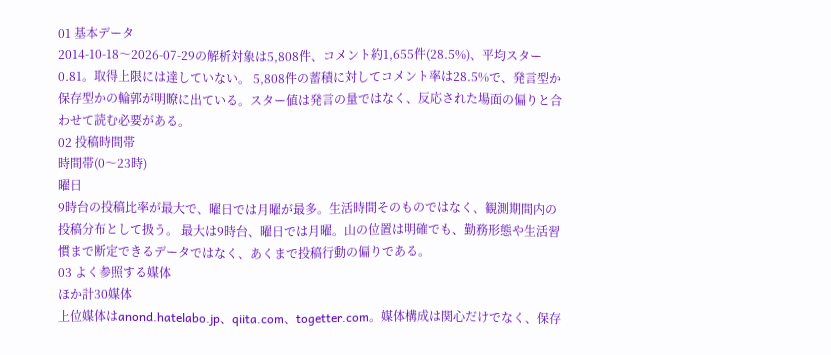01 基本データ
2014-10-18〜2026-07-29の解析対象は5,808件、コメント約1,655件(28.5%)、平均スター0.81。取得上限には達していない。 5,808件の蓄積に対してコメント率は28.5%で、発言型か保存型かの輪郭が明瞭に出ている。スター値は発言の量ではなく、反応された場面の偏りと合わせて読む必要がある。
02 投稿時間帯
時間帯(0〜23時)
曜日
9時台の投稿比率が最大で、曜日では月曜が最多。生活時間そのものではなく、観測期間内の投稿分布として扱う。 最大は9時台、曜日では月曜。山の位置は明確でも、勤務形態や生活習慣まで断定できるデータではなく、あくまで投稿行動の偏りである。
03 よく参照する媒体
ほか計30媒体
上位媒体はanond.hatelabo.jp、qiita.com、togetter.com。媒体構成は関心だけでなく、保存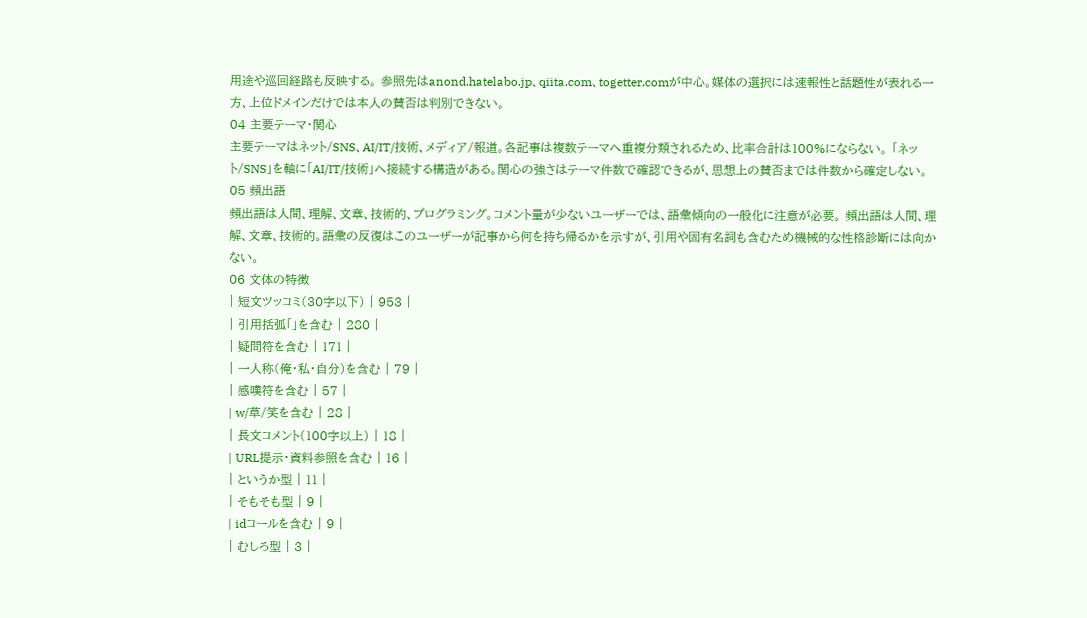用途や巡回経路も反映する。 参照先はanond.hatelabo.jp、qiita.com、togetter.comが中心。媒体の選択には速報性と話題性が表れる一方、上位ドメインだけでは本人の賛否は判別できない。
04 主要テーマ・関心
主要テーマはネット/SNS、AI/IT/技術、メディア/報道。各記事は複数テーマへ重複分類されるため、比率合計は100%にならない。 「ネット/SNS」を軸に「AI/IT/技術」へ接続する構造がある。関心の強さはテーマ件数で確認できるが、思想上の賛否までは件数から確定しない。
05 頻出語
頻出語は人間、理解、文章、技術的、プログラミング。コメント量が少ないユーザーでは、語彙傾向の一般化に注意が必要。 頻出語は人間、理解、文章、技術的。語彙の反復はこのユーザーが記事から何を持ち帰るかを示すが、引用や固有名詞も含むため機械的な性格診断には向かない。
06 文体の特徴
| 短文ツッコミ(30字以下) | 953 |
| 引用括弧「」を含む | 280 |
| 疑問符を含む | 171 |
| 一人称(俺・私・自分)を含む | 79 |
| 感嘆符を含む | 57 |
| w/草/笑を含む | 28 |
| 長文コメント(100字以上) | 18 |
| URL提示・資料参照を含む | 16 |
| というか型 | 11 |
| そもそも型 | 9 |
| idコールを含む | 9 |
| むしろ型 | 3 |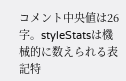コメント中央値は26字。styleStatsは機械的に数えられる表記特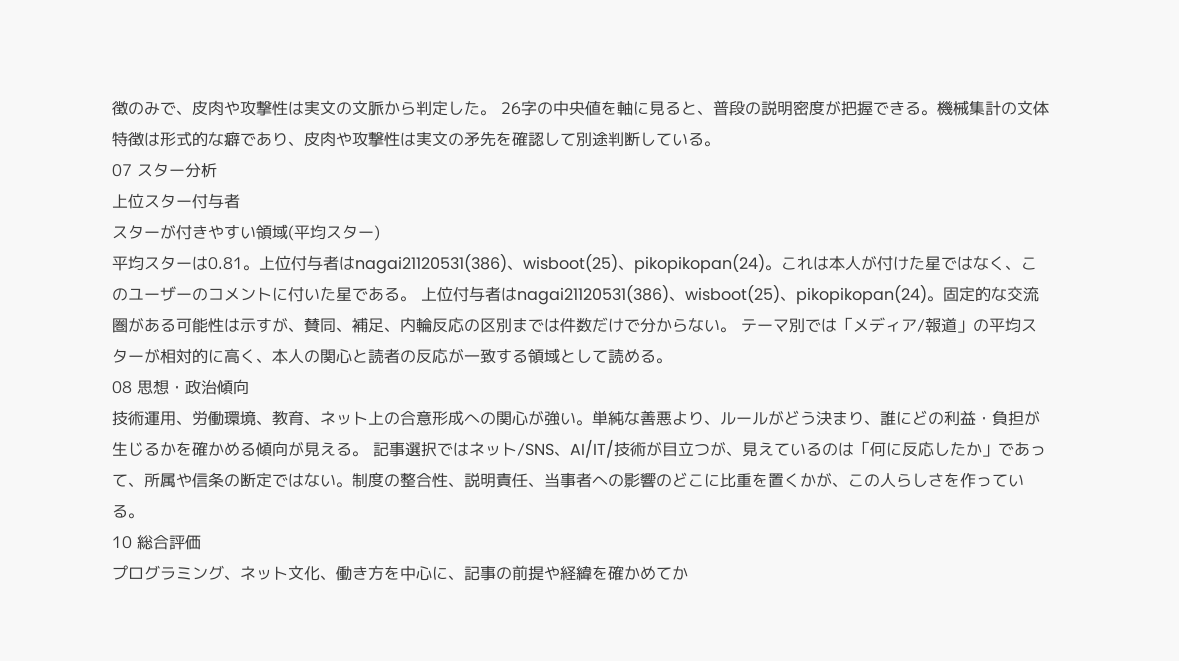徴のみで、皮肉や攻撃性は実文の文脈から判定した。 26字の中央値を軸に見ると、普段の説明密度が把握できる。機械集計の文体特徴は形式的な癖であり、皮肉や攻撃性は実文の矛先を確認して別途判断している。
07 スター分析
上位スター付与者
スターが付きやすい領域(平均スター)
平均スターは0.81。上位付与者はnagai21120531(386)、wisboot(25)、pikopikopan(24)。これは本人が付けた星ではなく、このユーザーのコメントに付いた星である。 上位付与者はnagai21120531(386)、wisboot(25)、pikopikopan(24)。固定的な交流圏がある可能性は示すが、賛同、補足、内輪反応の区別までは件数だけで分からない。 テーマ別では「メディア/報道」の平均スターが相対的に高く、本人の関心と読者の反応が一致する領域として読める。
08 思想・政治傾向
技術運用、労働環境、教育、ネット上の合意形成への関心が強い。単純な善悪より、ルールがどう決まり、誰にどの利益・負担が生じるかを確かめる傾向が見える。 記事選択ではネット/SNS、AI/IT/技術が目立つが、見えているのは「何に反応したか」であって、所属や信条の断定ではない。制度の整合性、説明責任、当事者への影響のどこに比重を置くかが、この人らしさを作っている。
10 総合評価
プログラミング、ネット文化、働き方を中心に、記事の前提や経緯を確かめてか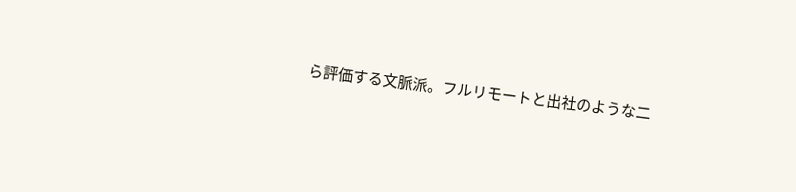ら評価する文脈派。フルリモートと出社のような二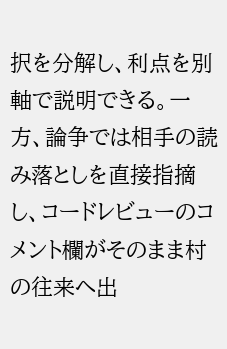択を分解し、利点を別軸で説明できる。一方、論争では相手の読み落としを直接指摘し、コードレビューのコメント欄がそのまま村の往来へ出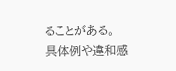ることがある。 具体例や違和感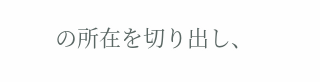の所在を切り出し、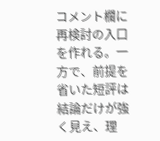コメント欄に再検討の入口を作れる。一方で、前提を省いた短評は結論だけが強く見え、理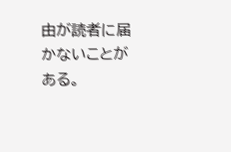由が読者に届かないことがある。